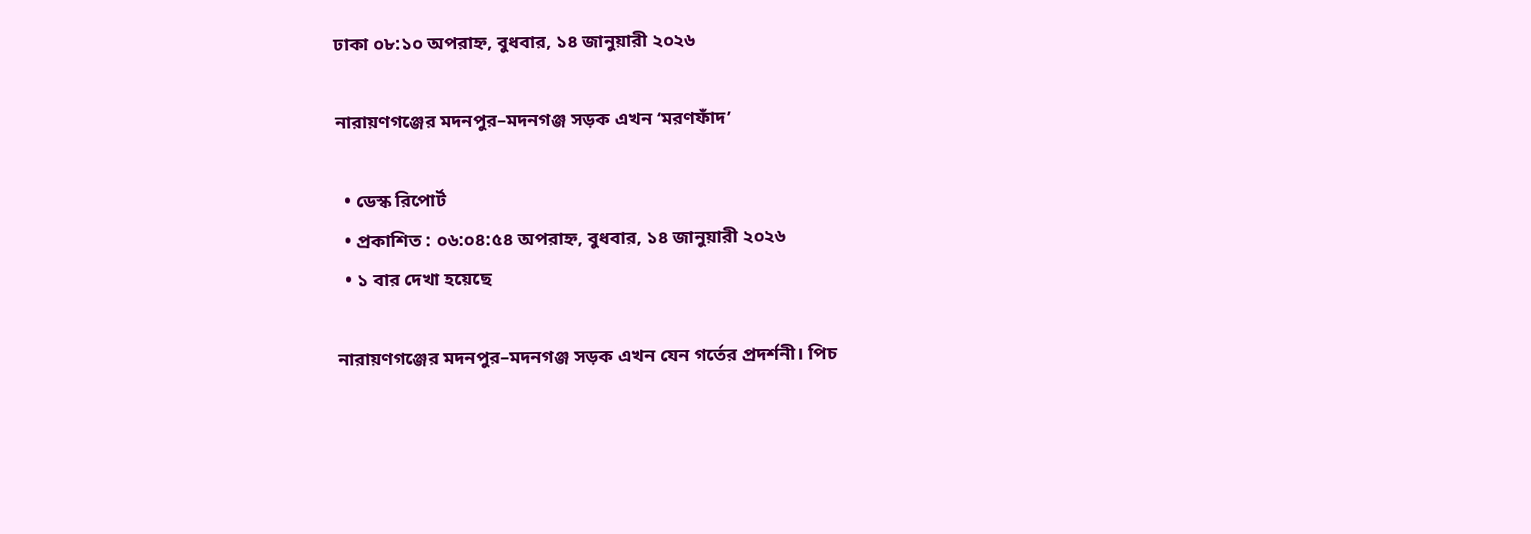ঢাকা ০৮:১০ অপরাহ্ন, বুধবার, ১৪ জানুয়ারী ২০২৬

নারায়ণগঞ্জের মদনপুর–মদনগঞ্জ সড়ক এখন ‘মরণফাঁদ’

  • ডেস্ক রিপোর্ট
  • প্রকাশিত : ০৬:০৪:৫৪ অপরাহ্ন, বুধবার, ১৪ জানুয়ারী ২০২৬
  • ১ বার দেখা হয়েছে

নারায়ণগঞ্জের মদনপুর–মদনগঞ্জ সড়ক এখন যেন গর্তের প্রদর্শনী। পিচ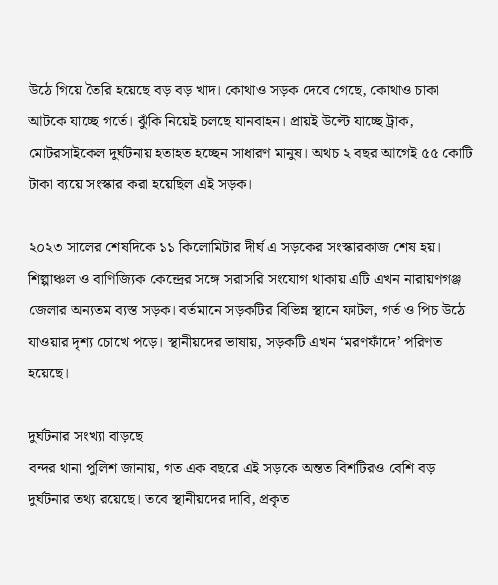উঠে গিয়ে তৈরি হয়েছে বড় বড় খাদ। কোথাও সড়ক দেবে গেছে, কোথাও চাকা আটকে যাচ্ছে গর্তে। ঝুঁকি নিয়েই চলছে যানবাহন। প্রায়ই উল্টে যাচ্ছে ট্রাক, মোটরসাইকেল দুর্ঘটনায় হতাহত হচ্ছেন সাধারণ মানুষ। অথচ ২ বছর আগেই ৫৫ কোটি টাকা ব্যয়ে সংস্কার করা হয়েছিল এই সড়ক।

২০২৩ সালের শেষদিকে ১১ কিলোমিটার দীর্ঘ এ সড়কের সংস্কারকাজ শেষ হয়। শিল্পাঞ্চল ও বাণিজ্যিক কেন্দ্রের সঙ্গে সরাসরি সংযোগ থাকায় এটি এখন নারায়ণগঞ্জ জেলার অন্যতম ব্যস্ত সড়ক। বর্তমানে সড়কটির বিভিন্ন স্থানে ফাটল, গর্ত ও পিচ উঠে যাওয়ার দৃশ্য চোখে পড়ে। স্থানীয়দের ভাষায়, সড়কটি এখন ‘মরণফাঁদে’ পরিণত হয়েছে।

দুর্ঘটনার সংখ্যা বাড়ছে
বন্দর থানা পুলিশ জানায়, গত এক বছরে এই সড়কে অন্তত বিশটিরও বেশি বড় দুর্ঘটনার তথ্য রয়েছে। তবে স্থানীয়দের দাবি, প্রকৃত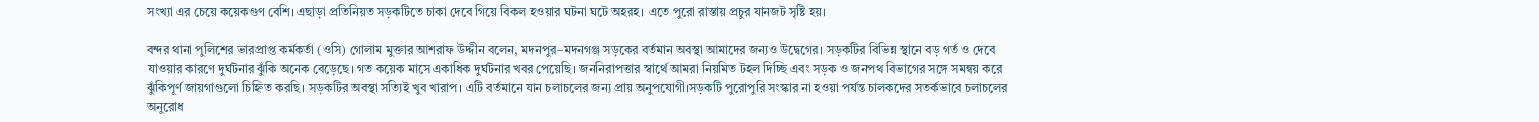সংখ্যা এর চেয়ে কয়েকগুণ বেশি। এছাড়া প্রতিনিয়ত সড়কটিতে চাকা দেবে গিয়ে বিকল হওয়ার ঘটনা ঘটে অহরহ। এতে পুরো রাস্তায় প্রচুর যানজট সৃষ্টি হয়।

বন্দর থানা পুলিশের ভারপ্রাপ্ত কর্মকর্তা (ওসি) গোলাম মুক্তার আশরাফ উদ্দীন বলেন, মদনপুর–মদনগঞ্জ সড়কের বর্তমান অবস্থা আমাদের জন্যও উদ্বেগের। সড়কটির বিভিন্ন স্থানে বড় গর্ত ও দেবে যাওয়ার কারণে দুর্ঘটনার ঝুঁকি অনেক বেড়েছে। গত কয়েক মাসে একাধিক দুর্ঘটনার খবর পেয়েছি। জননিরাপত্তার স্বার্থে আমরা নিয়মিত টহল দিচ্ছি এবং সড়ক ও জনপথ বিভাগের সঙ্গে সমন্বয় করে ঝুঁকিপূর্ণ জায়গাগুলো চিহ্নিত করছি। সড়কটির অবস্থা সত্যিই খুব খারাপ। এটি বর্তমানে যান চলাচলের জন্য প্রায় অনুপযোগী।সড়কটি পুরোপুরি সংস্কার না হওয়া পর্যন্ত চালকদের সতর্কভাবে চলাচলের অনুরোধ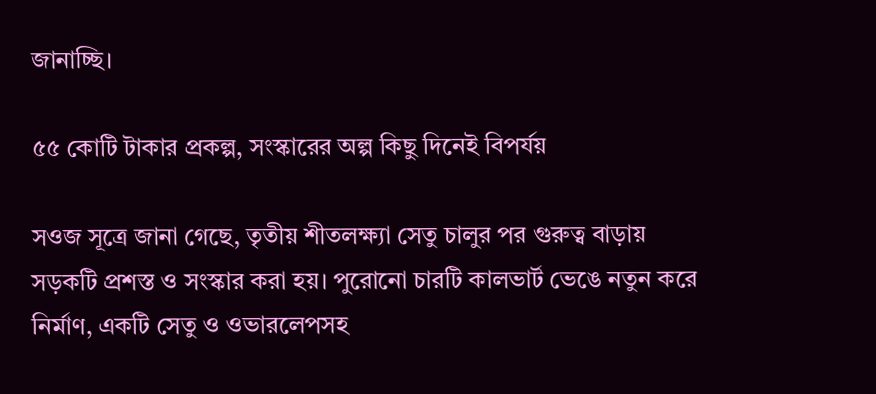জানাচ্ছি।

৫৫ কোটি টাকার প্রকল্প, সংস্কারের অল্প কিছু দিনেই বিপর্যয়

সওজ সূত্রে জানা গেছে, তৃতীয় শীতলক্ষ্যা সেতু চালুর পর গুরুত্ব বাড়ায় সড়কটি প্রশস্ত ও সংস্কার করা হয়। পুরোনো চারটি কালভার্ট ভেঙে নতুন করে নির্মাণ, একটি সেতু ও ওভারলেপসহ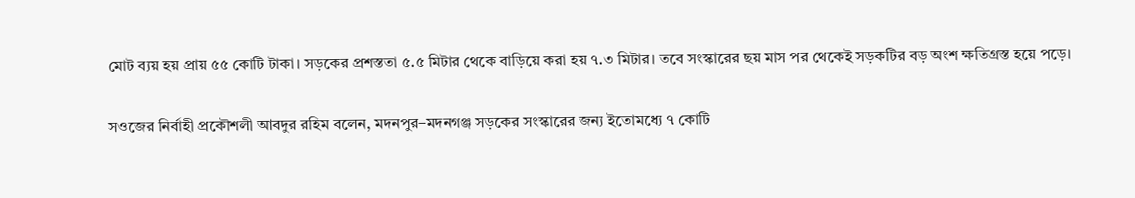মোট ব্যয় হয় প্রায় ৫৫ কোটি টাকা। সড়কের প্রশস্ততা ৫.৫ মিটার থেকে বাড়িয়ে করা হয় ৭.৩ মিটার। তবে সংস্কারের ছয় মাস পর থেকেই সড়কটির বড় অংশ ক্ষতিগ্রস্ত হয়ে পড়ে।

সওজের নির্বাহী প্রকৌশলী আবদুর রহিম বলেন, মদনপুর–মদনগঞ্জ সড়কের সংস্কারের জন্য ইতোমধ্যে ৭ কোটি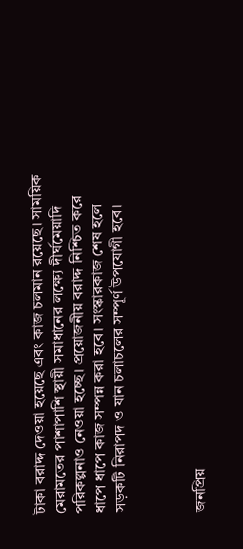টাকা বরাদ্দ দেওয়া হয়েছে এবং কাজ চলমান রয়েছে। সাময়িক মেরামতের পাশাপাশি স্থায়ী সমাধানের লক্ষ্যে দীর্ঘমেয়াদি পরিকল্পনাও নেওয়া হচ্ছে। প্রয়োজনীয় বরাদ্দ নিশ্চিত করে ধাপে ধাপে কাজ সম্পন্ন করা হবে। সংস্কারকাজ শেষ হলে সড়কটি নিরাপদ ও যান চলাচলের সম্পূর্ণ উপযোগী হবে।



জনপ্রিয়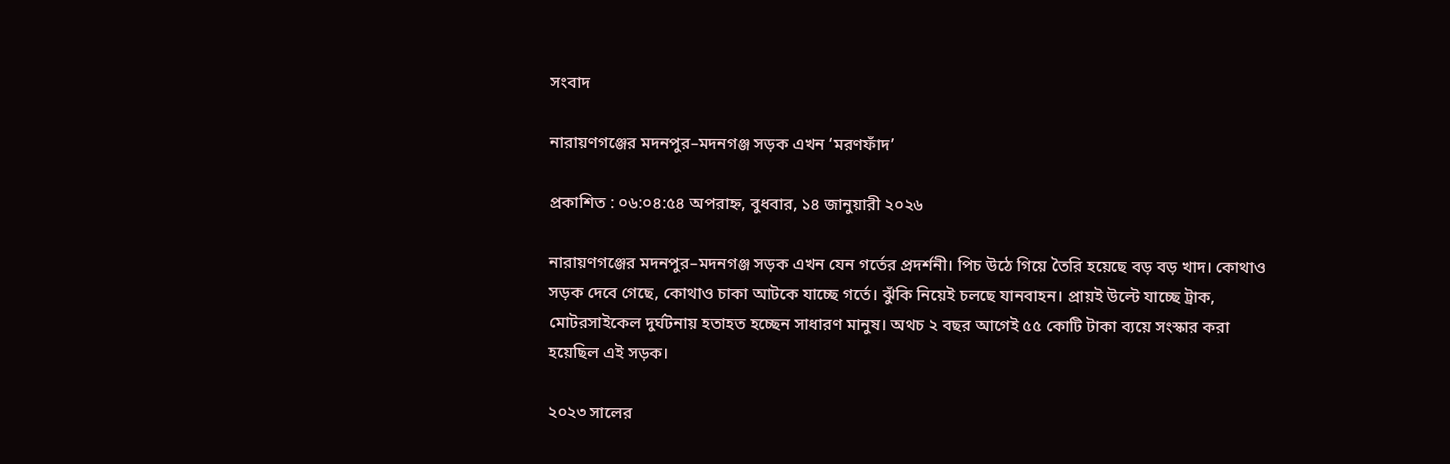সংবাদ

নারায়ণগঞ্জের মদনপুর–মদনগঞ্জ সড়ক এখন ‘মরণফাঁদ’

প্রকাশিত : ০৬:০৪:৫৪ অপরাহ্ন, বুধবার, ১৪ জানুয়ারী ২০২৬

নারায়ণগঞ্জের মদনপুর–মদনগঞ্জ সড়ক এখন যেন গর্তের প্রদর্শনী। পিচ উঠে গিয়ে তৈরি হয়েছে বড় বড় খাদ। কোথাও সড়ক দেবে গেছে, কোথাও চাকা আটকে যাচ্ছে গর্তে। ঝুঁকি নিয়েই চলছে যানবাহন। প্রায়ই উল্টে যাচ্ছে ট্রাক, মোটরসাইকেল দুর্ঘটনায় হতাহত হচ্ছেন সাধারণ মানুষ। অথচ ২ বছর আগেই ৫৫ কোটি টাকা ব্যয়ে সংস্কার করা হয়েছিল এই সড়ক।

২০২৩ সালের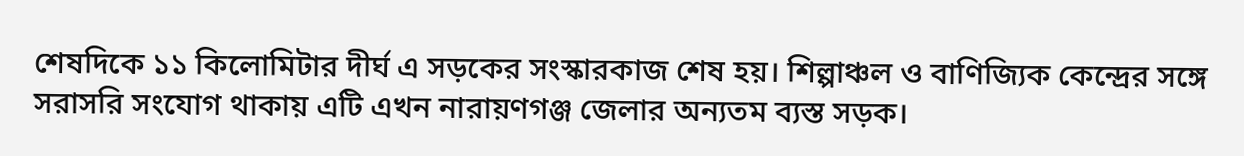শেষদিকে ১১ কিলোমিটার দীর্ঘ এ সড়কের সংস্কারকাজ শেষ হয়। শিল্পাঞ্চল ও বাণিজ্যিক কেন্দ্রের সঙ্গে সরাসরি সংযোগ থাকায় এটি এখন নারায়ণগঞ্জ জেলার অন্যতম ব্যস্ত সড়ক।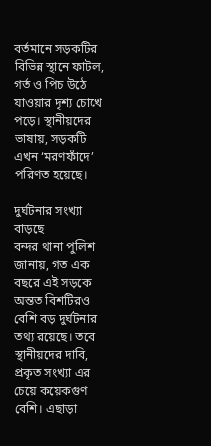বর্তমানে সড়কটির বিভিন্ন স্থানে ফাটল, গর্ত ও পিচ উঠে যাওয়ার দৃশ্য চোখে পড়ে। স্থানীয়দের ভাষায়, সড়কটি এখন ‘মরণফাঁদে’ পরিণত হয়েছে।

দুর্ঘটনার সংখ্যা বাড়ছে
বন্দর থানা পুলিশ জানায়, গত এক বছরে এই সড়কে অন্তত বিশটিরও বেশি বড় দুর্ঘটনার তথ্য রয়েছে। তবে স্থানীয়দের দাবি, প্রকৃত সংখ্যা এর চেয়ে কয়েকগুণ বেশি। এছাড়া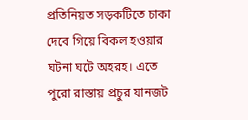প্রতিনিয়ত সড়কটিতে চাকা দেবে গিয়ে বিকল হওয়ার ঘটনা ঘটে অহরহ। এতে পুরো রাস্তায় প্রচুর যানজট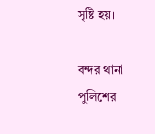সৃষ্টি হয়।

বন্দর থানা পুলিশের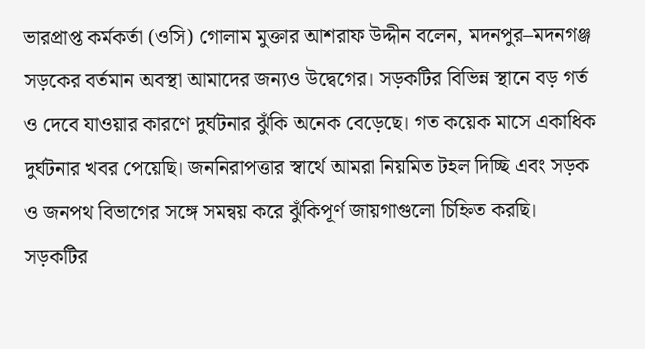ভারপ্রাপ্ত কর্মকর্তা (ওসি) গোলাম মুক্তার আশরাফ উদ্দীন বলেন, মদনপুর–মদনগঞ্জ সড়কের বর্তমান অবস্থা আমাদের জন্যও উদ্বেগের। সড়কটির বিভিন্ন স্থানে বড় গর্ত ও দেবে যাওয়ার কারণে দুর্ঘটনার ঝুঁকি অনেক বেড়েছে। গত কয়েক মাসে একাধিক দুর্ঘটনার খবর পেয়েছি। জননিরাপত্তার স্বার্থে আমরা নিয়মিত টহল দিচ্ছি এবং সড়ক ও জনপথ বিভাগের সঙ্গে সমন্বয় করে ঝুঁকিপূর্ণ জায়গাগুলো চিহ্নিত করছি। সড়কটির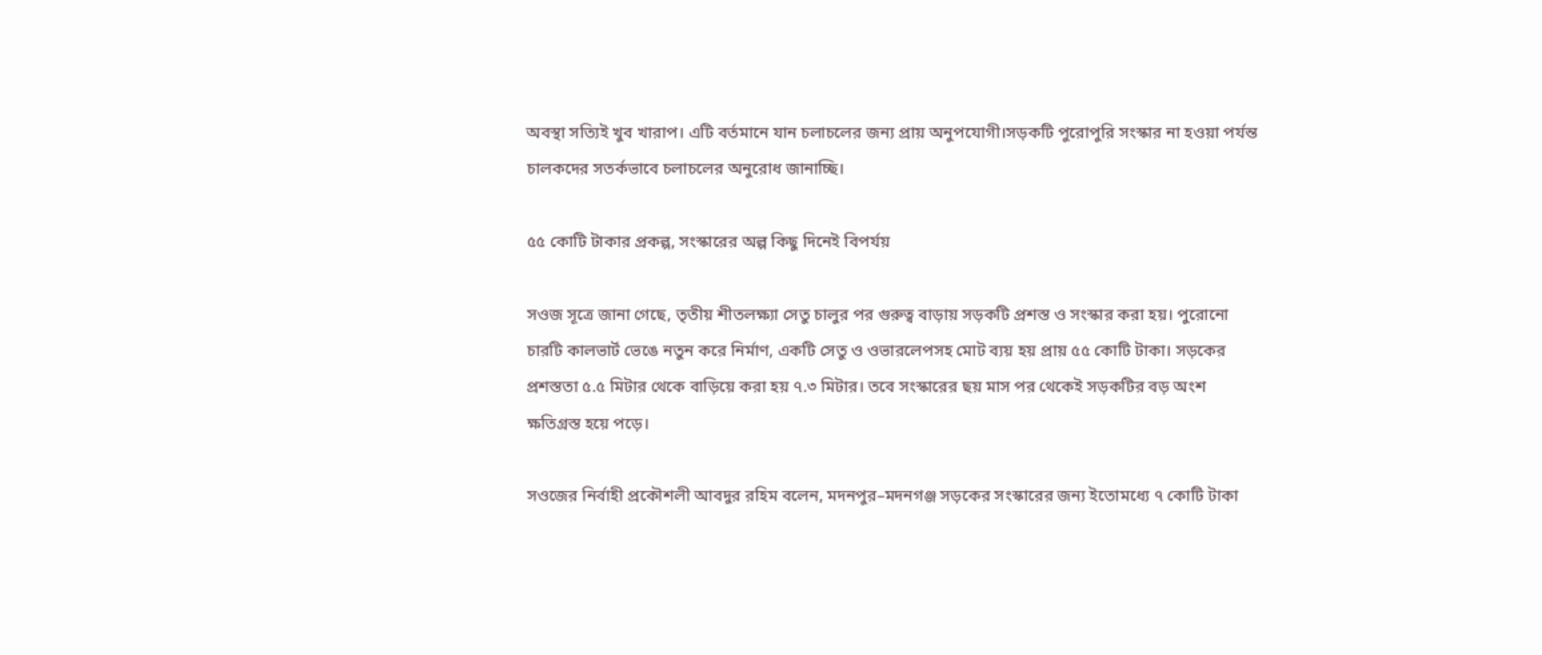অবস্থা সত্যিই খুব খারাপ। এটি বর্তমানে যান চলাচলের জন্য প্রায় অনুপযোগী।সড়কটি পুরোপুরি সংস্কার না হওয়া পর্যন্ত চালকদের সতর্কভাবে চলাচলের অনুরোধ জানাচ্ছি।

৫৫ কোটি টাকার প্রকল্প, সংস্কারের অল্প কিছু দিনেই বিপর্যয়

সওজ সূত্রে জানা গেছে, তৃতীয় শীতলক্ষ্যা সেতু চালুর পর গুরুত্ব বাড়ায় সড়কটি প্রশস্ত ও সংস্কার করা হয়। পুরোনো চারটি কালভার্ট ভেঙে নতুন করে নির্মাণ, একটি সেতু ও ওভারলেপসহ মোট ব্যয় হয় প্রায় ৫৫ কোটি টাকা। সড়কের প্রশস্ততা ৫.৫ মিটার থেকে বাড়িয়ে করা হয় ৭.৩ মিটার। তবে সংস্কারের ছয় মাস পর থেকেই সড়কটির বড় অংশ ক্ষতিগ্রস্ত হয়ে পড়ে।

সওজের নির্বাহী প্রকৌশলী আবদুর রহিম বলেন, মদনপুর–মদনগঞ্জ সড়কের সংস্কারের জন্য ইতোমধ্যে ৭ কোটি টাকা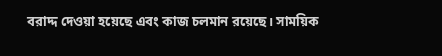বরাদ্দ দেওয়া হয়েছে এবং কাজ চলমান রয়েছে। সাময়িক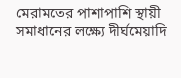মেরামতের পাশাপাশি স্থায়ী সমাধানের লক্ষ্যে দীর্ঘমেয়াদি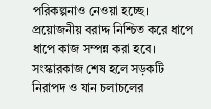পরিকল্পনাও নেওয়া হচ্ছে। প্রয়োজনীয় বরাদ্দ নিশ্চিত করে ধাপে ধাপে কাজ সম্পন্ন করা হবে। সংস্কারকাজ শেষ হলে সড়কটি নিরাপদ ও যান চলাচলের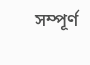সম্পূর্ণ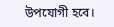উপযোগী হবে।